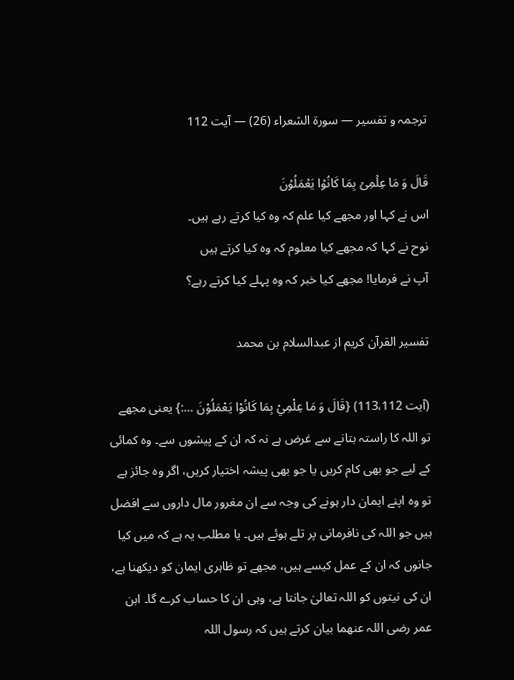ترجمہ و تفسیر — سورۃ الشعراء (26) — آیت 112

قَالَ وَ مَا عِلۡمِیۡ بِمَا کَانُوۡا یَعۡمَلُوۡنَ
اس نے کہا اور مجھے کیا علم کہ وہ کیا کرتے رہے ہیں۔
نوح نے کہا کہ مجھے کیا معلوم کہ وہ کیا کرتے ہیں
آپ نے فرمایا! مجھے کیا خبر کہ وه پہلے کیا کرتے رہے؟

تفسیر القرآن کریم از عبدالسلام بن محمد

(آیت 113،112) {قَالَ وَ مَا عِلْمِيْ بِمَا كَانُوْا يَعْمَلُوْنَ …:} یعنی مجھے تو اللہ کا راستہ بتانے سے غرض ہے نہ کہ ان کے پیشوں سے۔ وہ کمائی کے لیے جو بھی کام کریں یا جو بھی پیشہ اختیار کریں، اگر وہ جائز ہے تو وہ اپنے ایمان دار ہونے کی وجہ سے ان مغرور مال داروں سے افضل ہیں جو اللہ کی نافرمانی پر تلے ہوئے ہیں۔ یا مطلب یہ ہے کہ میں کیا جانوں کہ ان کے عمل کیسے ہیں، مجھے تو ظاہری ایمان کو دیکھنا ہے، ان کی نیتوں کو اللہ تعالیٰ جانتا ہے، وہی ان کا حساب کرے گا۔ ابن عمر رضی اللہ عنھما بیان کرتے ہیں کہ رسول اللہ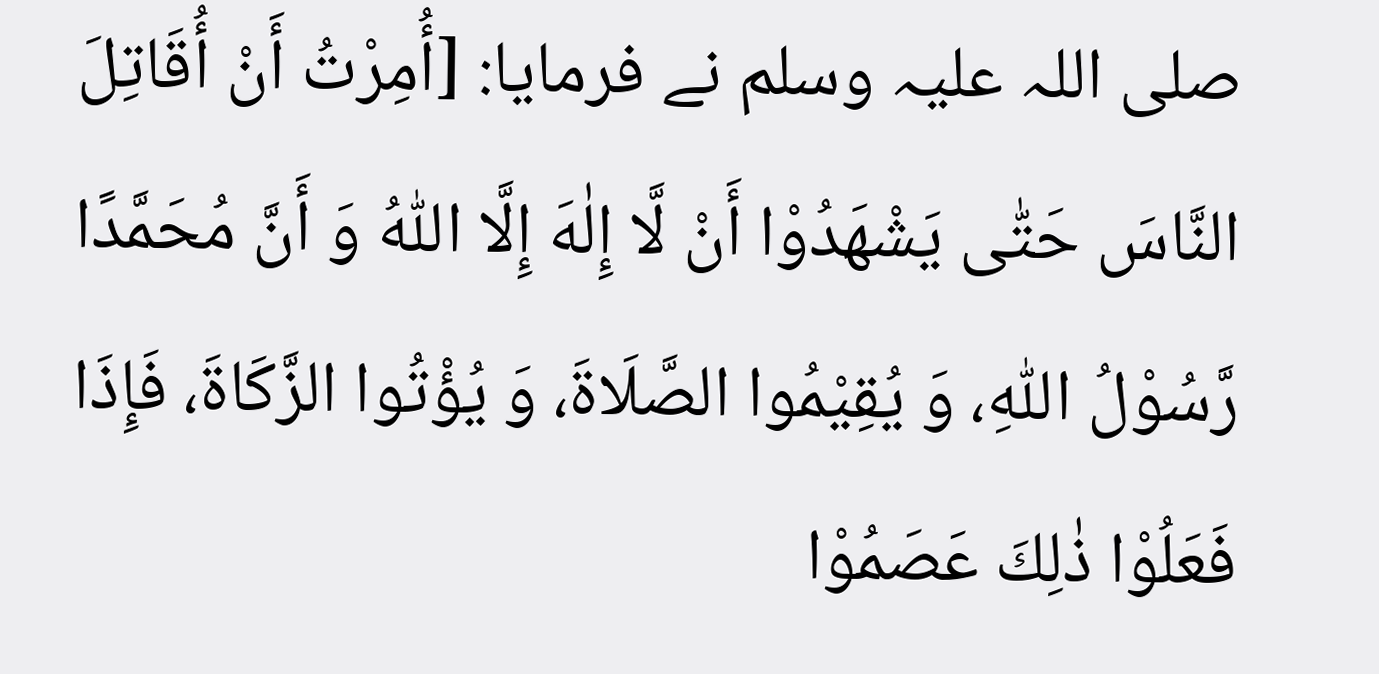صلی اللہ علیہ وسلم نے فرمایا: [أُمِرْتُ أَنْ أُقَاتِلَ النَّاسَ حَتّٰی يَشْهَدُوْا أَنْ لَّا إِلٰهَ إِلَّا اللّٰهُ وَ أَنَّ مُحَمَّدًا رَّسُوْلُ اللّٰهِ، وَ يُقِيْمُوا الصَّلَاةَ، وَ يُؤْتُوا الزَّكَاةَ، فَإِذَا فَعَلُوْا ذٰلِكَ عَصَمُوْا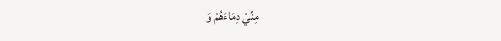مِنِّيْ دِمَاءَهُمْ وَ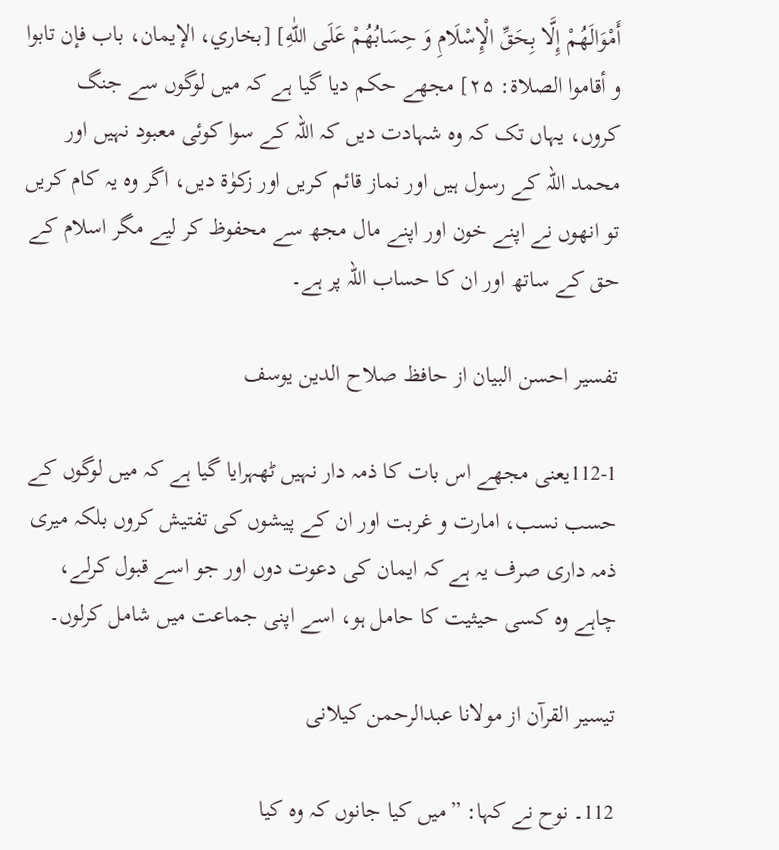أَمْوَالَهُمْ إِلَّا بِحَقِّ الْإِسْلَامِ وَ حِسَابُهُمْ عَلَی اللّٰهِ] [بخاري، الإیمان، باب فإن تابوا و أقاموا الصلاۃ: ۲۵] مجھے حکم دیا گیا ہے کہ میں لوگوں سے جنگ کروں، یہاں تک کہ وہ شہادت دیں کہ اللہ کے سوا کوئی معبود نہیں اور محمد اللہ کے رسول ہیں اور نماز قائم کریں اور زکوٰۃ دیں، اگر وہ یہ کام کریں تو انھوں نے اپنے خون اور اپنے مال مجھ سے محفوظ کر لیے مگر اسلام کے حق کے ساتھ اور ان کا حساب اللہ پر ہے۔

تفسیر احسن البیان از حافظ صلاح الدین یوسف

112-1یعنی مجھے اس بات کا ذمہ دار نہیں ٹھہرایا گیا ہے کہ میں لوگوں کے حسب نسب، امارت و غربت اور ان کے پیشوں کی تفتیش کروں بلکہ میری ذمہ داری صرف یہ ہے کہ ایمان کی دعوت دوں اور جو اسے قبول کرلے، چاہے وہ کسی حیثیت کا حامل ہو، اسے اپنی جماعت میں شامل کرلوں۔

تيسير القرآن از مولانا عبدالرحمن کیلانی

112۔ نوح نے کہا: ”میں کیا جانوں کہ وہ کیا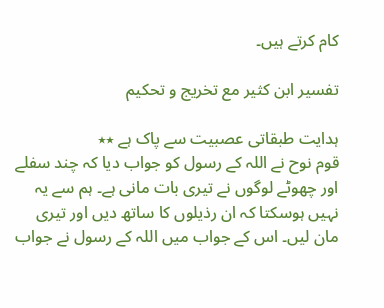کام کرتے ہیں۔

تفسیر ابن کثیر مع تخریج و تحکیم

ہدایت طبقاتی عصبیت سے پاک ہے ٭٭
قوم نوح نے اللہ کے رسول کو جواب دیا کہ چند سفلے اور چھوٹے لوگوں نے تیری بات مانی ہے۔ ہم سے یہ نہیں ہوسکتا کہ ان رذیلوں کا ساتھ دیں اور تیری مان لیں۔ اس کے جواب میں اللہ کے رسول نے جواب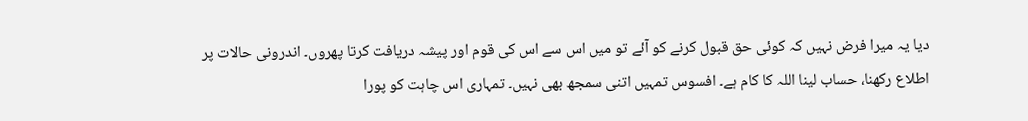دیا یہ میرا فرض نہیں کہ کوئی حق قبول کرنے کو آئے تو میں اس سے اس کی قوم اور پیشہ دریافت کرتا پھروں۔ اندرونی حالات پر اطلاع رکھنا، حساب لینا اللہ کا کام ہے۔ افسوس تمہیں اتنی سمجھ بھی نہیں۔ تمہاری اس چاہت کو پورا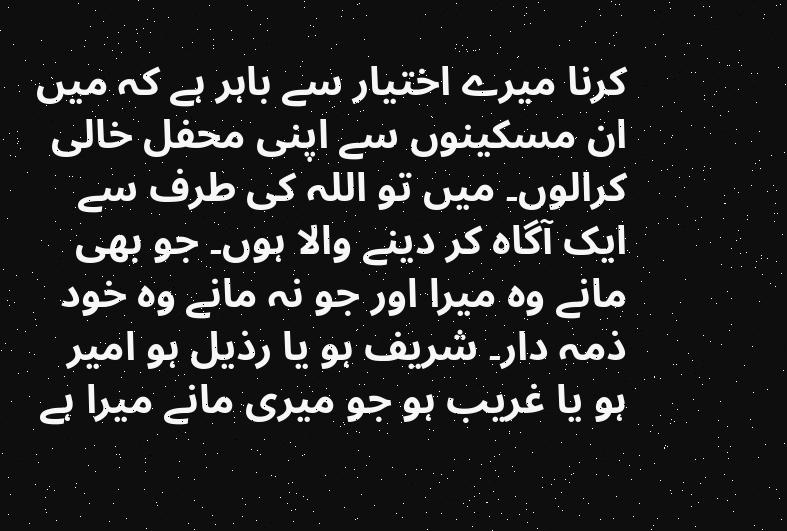کرنا میرے اختیار سے باہر ہے کہ میں ان مسکینوں سے اپنی محفل خالی کرالوں۔ میں تو اللہ کی طرف سے ایک آگاہ کر دینے والا ہوں۔ جو بھی مانے وہ میرا اور جو نہ مانے وہ خود ذمہ دار۔ شریف ہو یا رذیل ہو امیر ہو یا غریب ہو جو میری مانے میرا ہے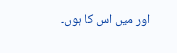اور میں اس کا ہوں۔